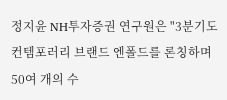정지윤 NH투자증권 연구원은 "3분기도 컨템포러리 브랜드 엔폴드를 론칭하며 50여 개의 수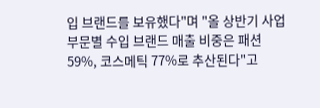입 브랜드를 보유했다"며 "올 상반기 사업 부문별 수입 브랜드 매출 비중은 패션 59%, 코스메틱 77%로 추산된다"고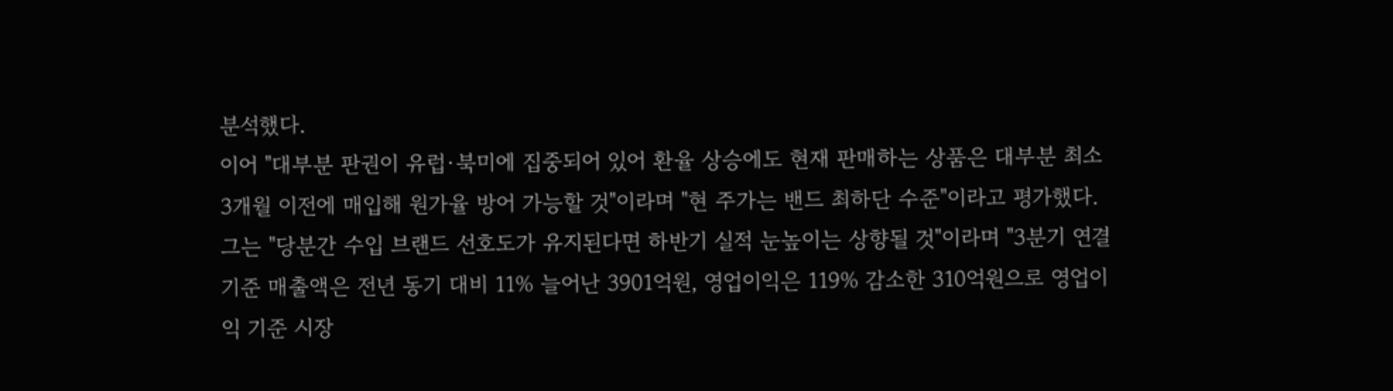분석했다.
이어 "대부분 판권이 유럽·북미에 집중되어 있어 환율 상승에도 현재 판매하는 상품은 대부분 최소 3개월 이전에 매입해 원가율 방어 가능할 것"이라며 "현 주가는 밴드 최하단 수준"이라고 평가했다.
그는 "당분간 수입 브랜드 선호도가 유지된다면 하반기 실적 눈높이는 상향될 것"이라며 "3분기 연결기준 매출액은 전년 동기 대비 11% 늘어난 3901억원, 영업이익은 119% 감소한 310억원으로 영업이익 기준 시장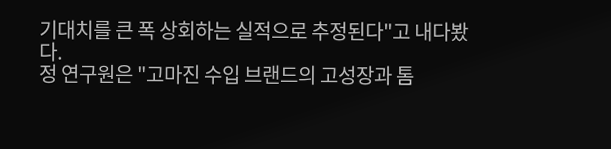기대치를 큰 폭 상회하는 실적으로 추정된다"고 내다봤다.
정 연구원은 "고마진 수입 브랜드의 고성장과 톰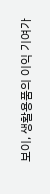보이, 생활용품의 이익 기여가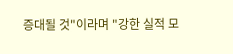증대될 것"이라며 "강한 실적 모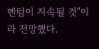멘텀이 지속될 것"이라 전망했다.